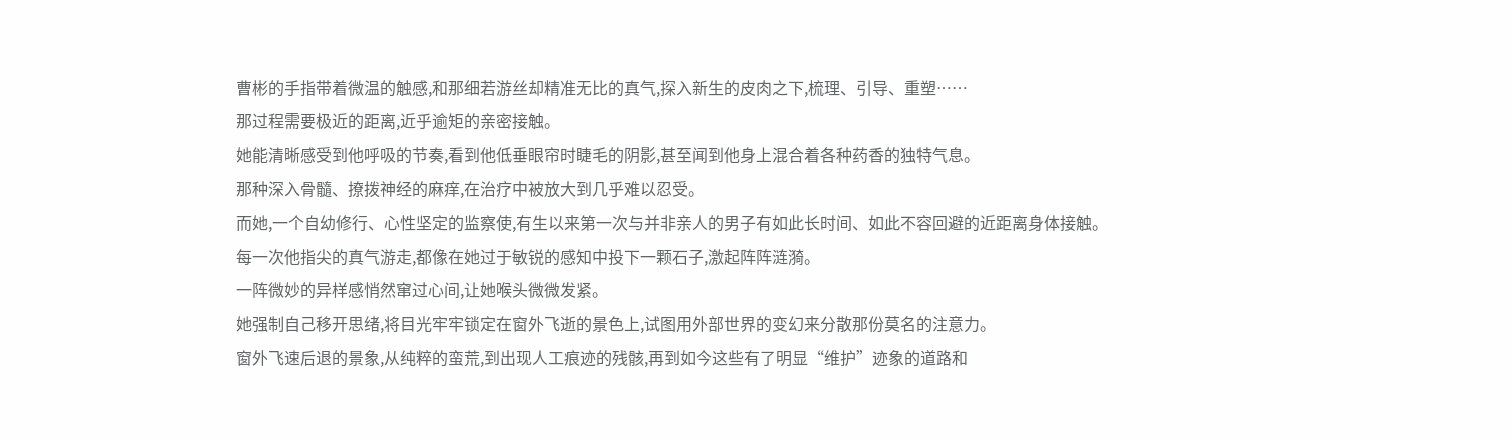曹彬的手指带着微温的触感,和那细若游丝却精准无比的真气,探入新生的皮肉之下,梳理、引导、重塑……
那过程需要极近的距离,近乎逾矩的亲密接触。
她能清晰感受到他呼吸的节奏,看到他低垂眼帘时睫毛的阴影,甚至闻到他身上混合着各种药香的独特气息。
那种深入骨髓、撩拨神经的麻痒,在治疗中被放大到几乎难以忍受。
而她,一个自幼修行、心性坚定的监察使,有生以来第一次与并非亲人的男子有如此长时间、如此不容回避的近距离身体接触。
每一次他指尖的真气游走,都像在她过于敏锐的感知中投下一颗石子,激起阵阵涟漪。
一阵微妙的异样感悄然窜过心间,让她喉头微微发紧。
她强制自己移开思绪,将目光牢牢锁定在窗外飞逝的景色上,试图用外部世界的变幻来分散那份莫名的注意力。
窗外飞速后退的景象,从纯粹的蛮荒,到出现人工痕迹的残骸,再到如今这些有了明显“维护”迹象的道路和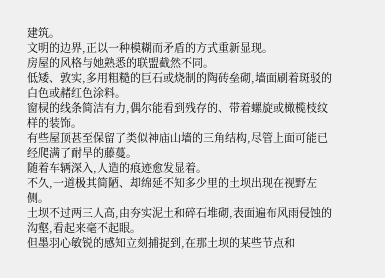建筑。
文明的边界,正以一种模糊而矛盾的方式重新显现。
房屋的风格与她熟悉的联盟截然不同。
低矮、敦实,多用粗糙的巨石或烧制的陶砖垒砌,墙面刷着斑驳的白色或赭红色涂料。
窗棂的线条简洁有力,偶尔能看到残存的、带着螺旋或橄榄枝纹样的装饰。
有些屋顶甚至保留了类似神庙山墙的三角结构,尽管上面可能已经爬满了耐旱的藤蔓。
随着车辆深入,人造的痕迹愈发显着。
不久,一道极其简陋、却绵延不知多少里的土坝出现在视野左侧。
土坝不过两三人高,由夯实泥土和碎石堆砌,表面遍布风雨侵蚀的沟壑,看起来毫不起眼。
但墨羽心敏锐的感知立刻捕捉到,在那土坝的某些节点和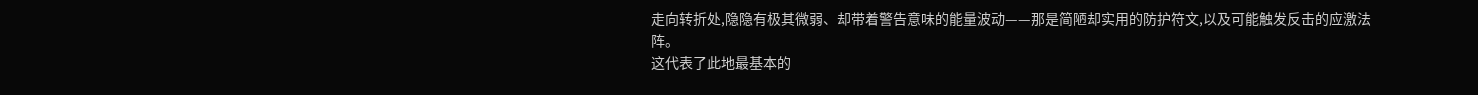走向转折处,隐隐有极其微弱、却带着警告意味的能量波动——那是简陋却实用的防护符文,以及可能触发反击的应激法阵。
这代表了此地最基本的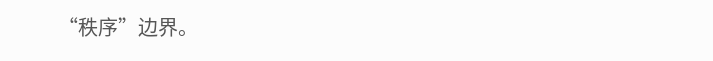“秩序”边界。